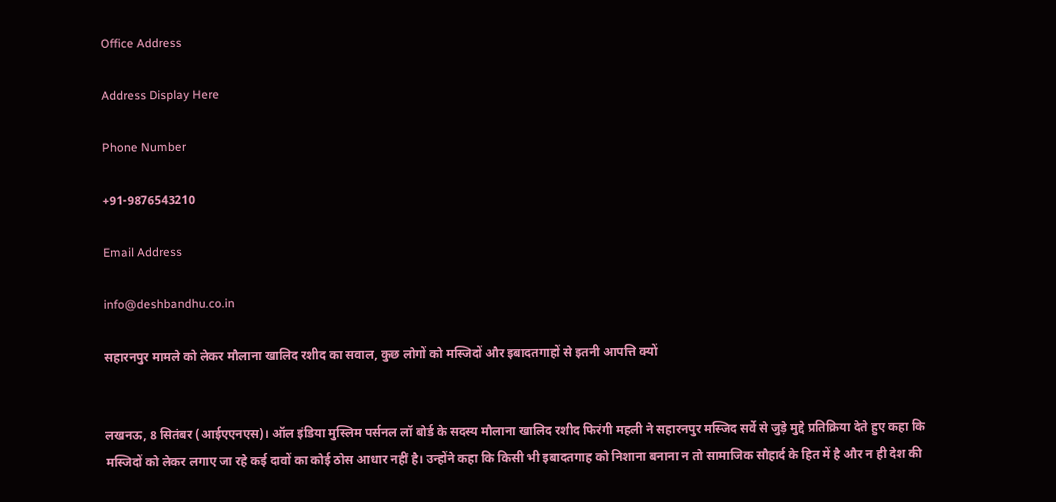Office Address

Address Display Here

Phone Number

+91-9876543210

Email Address

info@deshbandhu.co.in

सहारनपुर मामले को लेकर मौलाना खालिद रशीद का सवाल, कुछ लोगों को मस्जिदों और इबादतगाहों से इतनी आपत्ति क्यों


लखनऊ, 8 सितंबर (आईएएनएस)। ऑल इंडिया मुस्लिम पर्सनल लॉ बोर्ड के सदस्य मौलाना खालिद रशीद फिरंगी महली ने सहारनपुर मस्जिद सर्वे से जुड़े मुद्दे प्रतिक्रिया देते हुए कहा कि मस्जिदों को लेकर लगाए जा रहे कई दावों का कोई ठोस आधार नहीं है। उन्होंने कहा कि किसी भी इबादतगाह को निशाना बनाना न तो सामाजिक सौहार्द के हित में है और न ही देश की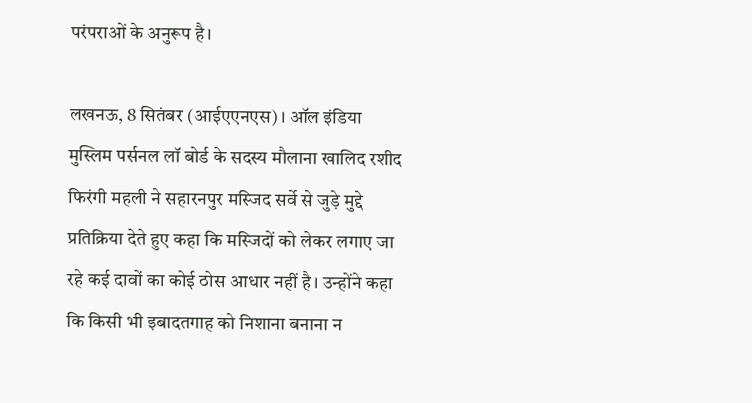परंपराओं के अनुरूप है।

लखनऊ, 8 सितंबर (आईएएनएस)। ऑल इंडिया मुस्लिम पर्सनल लॉ बोर्ड के सदस्य मौलाना खालिद रशीद फिरंगी महली ने सहारनपुर मस्जिद सर्वे से जुड़े मुद्दे प्रतिक्रिया देते हुए कहा कि मस्जिदों को लेकर लगाए जा रहे कई दावों का कोई ठोस आधार नहीं है। उन्होंने कहा कि किसी भी इबादतगाह को निशाना बनाना न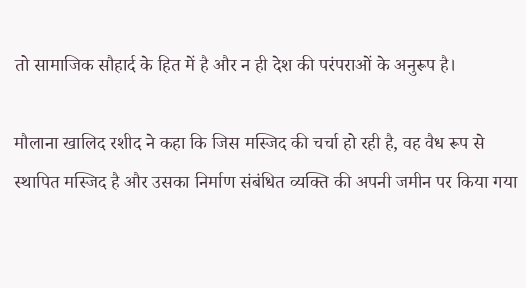तो सामाजिक सौहार्द के हित में है और न ही देश की परंपराओं के अनुरूप है।

मौलाना खालिद रशीद ने कहा कि जिस मस्जिद की चर्चा हो रही है, वह वैध रूप से स्थापित मस्जिद है और उसका निर्माण संबंधित व्यक्ति की अपनी जमीन पर किया गया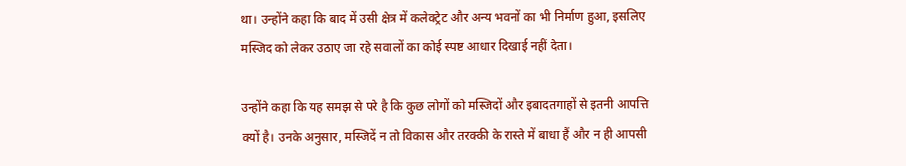था। उन्होंने कहा कि बाद में उसी क्षेत्र में कलेक्ट्रेट और अन्य भवनों का भी निर्माण हुआ, इसलिए मस्जिद को लेकर उठाए जा रहे सवालों का कोई स्पष्ट आधार दिखाई नहीं देता।

उन्होंने कहा कि यह समझ से परे है कि कुछ लोगों को मस्जिदों और इबादतगाहों से इतनी आपत्ति क्यों है। उनके अनुसार, मस्जिदें न तो विकास और तरक्की के रास्ते में बाधा हैं और न ही आपसी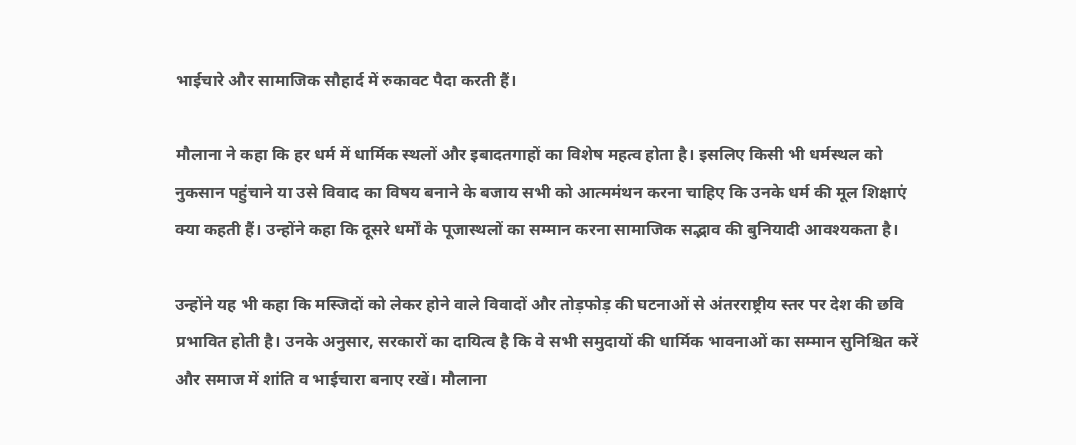भाईचारे और सामाजिक सौहार्द में रुकावट पैदा करती हैं।

मौलाना ने कहा कि हर धर्म में धार्मिक स्थलों और इबादतगाहों का विशेष महत्व होता है। इसलिए किसी भी धर्मस्थल को नुकसान पहुंचाने या उसे विवाद का विषय बनाने के बजाय सभी को आत्ममंथन करना चाहिए कि उनके धर्म की मूल शिक्षाएं क्या कहती हैं। उन्होंने कहा कि दूसरे धर्मों के पूजास्थलों का सम्मान करना सामाजिक सद्भाव की बुनियादी आवश्यकता है।

उन्होंने यह भी कहा कि मस्जिदों को लेकर होने वाले विवादों और तोड़फोड़ की घटनाओं से अंतरराष्ट्रीय स्तर पर देश की छवि प्रभावित होती है। उनके अनुसार, सरकारों का दायित्व है कि वे सभी समुदायों की धार्मिक भावनाओं का सम्मान सुनिश्चित करें और समाज में शांति व भाईचारा बनाए रखें। मौलाना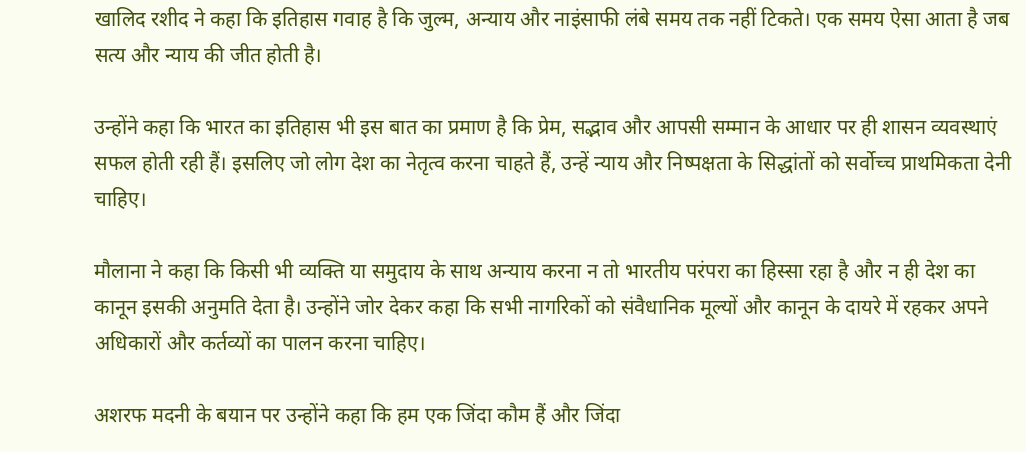खालिद रशीद ने कहा कि इतिहास गवाह है कि जुल्म, अन्याय और नाइंसाफी लंबे समय तक नहीं टिकते। एक समय ऐसा आता है जब सत्य और न्याय की जीत होती है।

उन्होंने कहा कि भारत का इतिहास भी इस बात का प्रमाण है कि प्रेम, सद्भाव और आपसी सम्मान के आधार पर ही शासन व्यवस्थाएं सफल होती रही हैं। इसलिए जो लोग देश का नेतृत्व करना चाहते हैं, उन्हें न्याय और निष्पक्षता के सिद्धांतों को सर्वोच्च प्राथमिकता देनी चाहिए।

मौलाना ने कहा कि किसी भी व्यक्ति या समुदाय के साथ अन्याय करना न तो भारतीय परंपरा का हिस्सा रहा है और न ही देश का कानून इसकी अनुमति देता है। उन्होंने जोर देकर कहा कि सभी नागरिकों को संवैधानिक मूल्यों और कानून के दायरे में रहकर अपने अधिकारों और कर्तव्यों का पालन करना चाहिए।

अशरफ मदनी के बयान पर उन्होंने कहा कि हम एक जिंदा कौम हैं और जिंदा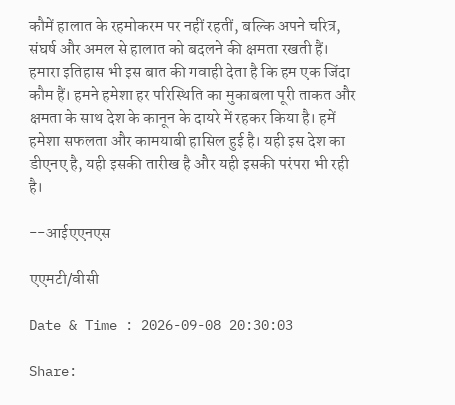कौमें हालात के रहमोकरम पर नहीं रहतीं, बल्कि अपने चरित्र, संघर्ष और अमल से हालात को बदलने की क्षमता रखती हैं। हमारा इतिहास भी इस बात की गवाही देता है कि हम एक जिंदा कौम हैं। हमने हमेशा हर परिस्थिति का मुकाबला पूरी ताकत और क्षमता के साथ देश के कानून के दायरे में रहकर किया है। हमें हमेशा सफलता और कामयाबी हासिल हुई है। यही इस देश का डीएनए है, यही इसकी तारीख है और यही इसकी परंपरा भी रही है।

--आईएएनएस

एएमटी/वीसी

Date & Time : 2026-09-08 20:30:03

Share: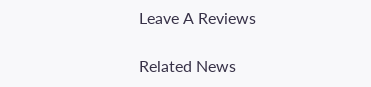Leave A Reviews

Related News